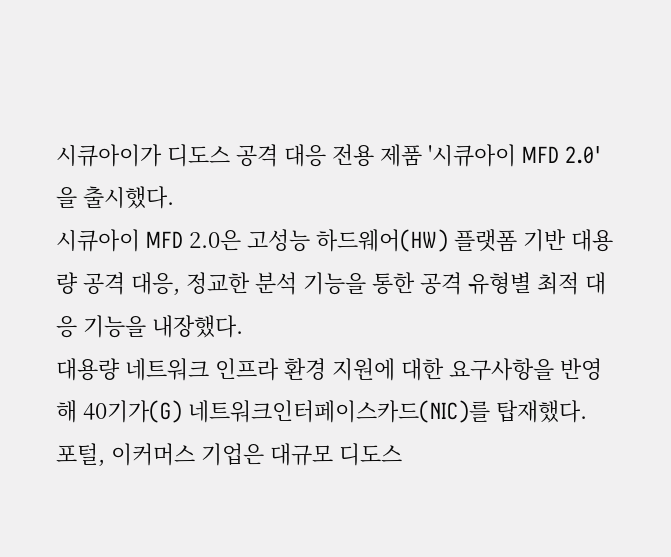시큐아이가 디도스 공격 대응 전용 제품 '시큐아이 MFD 2.0'을 출시했다.
시큐아이 MFD 2.0은 고성능 하드웨어(HW) 플랫폼 기반 대용량 공격 대응, 정교한 분석 기능을 통한 공격 유형별 최적 대응 기능을 내장했다.
대용량 네트워크 인프라 환경 지원에 대한 요구사항을 반영해 40기가(G) 네트워크인터페이스카드(NIC)를 탑재했다. 포털, 이커머스 기업은 대규모 디도스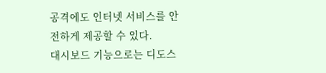공격에도 인터넷 서비스를 안전하게 제공할 수 있다.
대시보드 기능으로는 디도스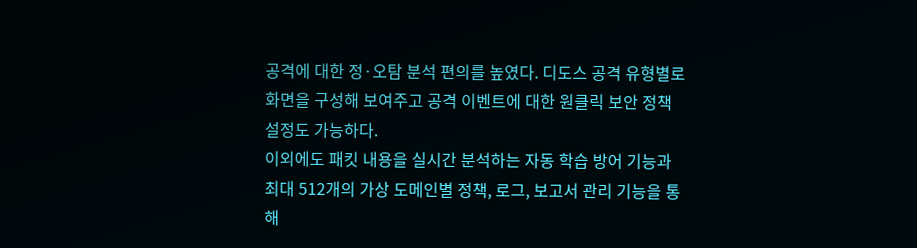공격에 대한 정·오탐 분석 편의를 높였다. 디도스 공격 유형별로 화면을 구성해 보여주고 공격 이벤트에 대한 원클릭 보안 정책 설정도 가능하다.
이외에도 패킷 내용을 실시간 분석하는 자동 학습 방어 기능과 최대 512개의 가상 도메인별 정책, 로그, 보고서 관리 기능을 통해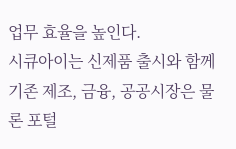업무 효율을 높인다.
시큐아이는 신제품 출시와 함께 기존 제조, 금융, 공공시장은 물론 포털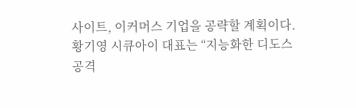사이트, 이커머스 기업을 공략할 계획이다.
황기영 시큐아이 대표는 “지능화한 디도스 공격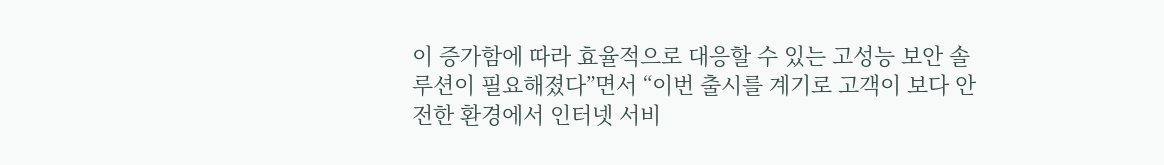이 증가함에 따라 효율적으로 대응할 수 있는 고성능 보안 솔루션이 필요해졌다”면서 “이번 출시를 계기로 고객이 보다 안전한 환경에서 인터넷 서비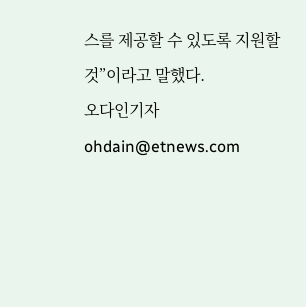스를 제공할 수 있도록 지원할 것”이라고 말했다.
오다인기자 ohdain@etnews.com